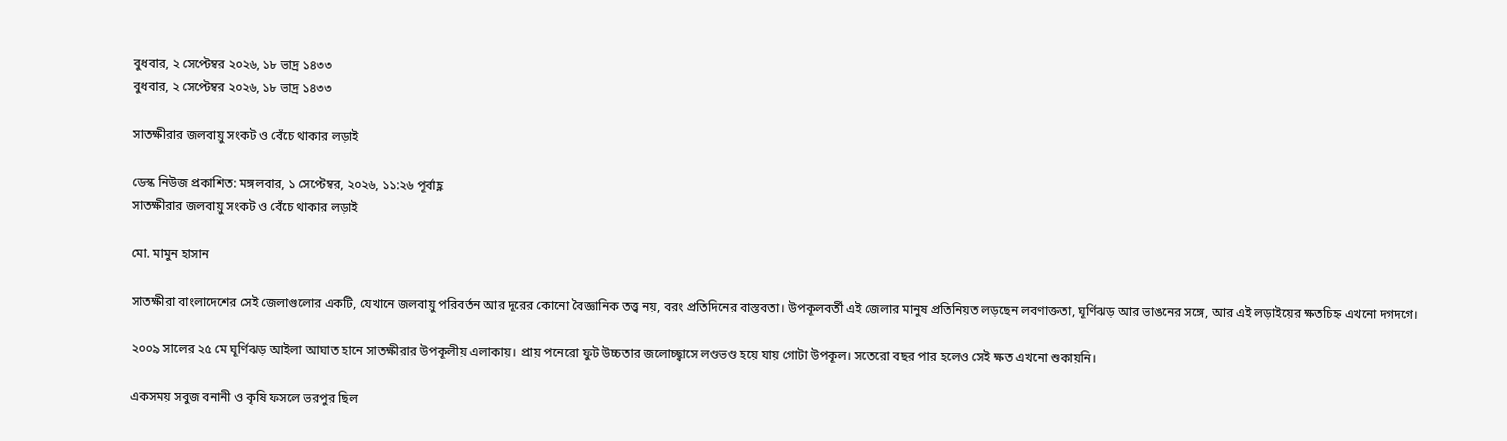বুধবার, ২ সেপ্টেম্বর ২০২৬, ১৮ ভাদ্র ১৪৩৩
বুধবার, ২ সেপ্টেম্বর ২০২৬, ১৮ ভাদ্র ১৪৩৩

সাতক্ষীরার জলবায়ু সংকট ও বেঁচে থাকার লড়াই

ডেস্ক নিউজ প্রকাশিত: মঙ্গলবার, ১ সেপ্টেম্বর, ২০২৬, ১১:২৬ পূর্বাহ্ণ
সাতক্ষীরার জলবায়ু সংকট ও বেঁচে থাকার লড়াই

মো. মামুন হাসান

সাতক্ষীরা বাংলাদেশের সেই জেলাগুলোর একটি, যেখানে জলবায়ু পরিবর্তন আর দূরের কোনো বৈজ্ঞানিক তত্ত্ব নয়, বরং প্রতিদিনের বাস্তবতা। উপকূলবর্তী এই জেলার মানুষ প্রতিনিয়ত লড়ছেন লবণাক্ততা, ঘূর্ণিঝড় আর ভাঙনের সঙ্গে, আর এই লড়াইয়ের ক্ষতচিহ্ন এখনো দগদগে।

২০০৯ সালের ২৫ মে ঘূর্ণিঝড় আইলা আঘাত হানে সাতক্ষীরার উপকূলীয় এলাকায়। প্রায় পনেরো ফুট উচ্চতার জলোচ্ছ্বাসে লণ্ডভণ্ড হয়ে যায় গোটা উপকূল। সতেরো বছর পার হলেও সেই ক্ষত এখনো শুকায়নি।

একসময় সবুজ বনানী ও কৃষি ফসলে ভরপুর ছিল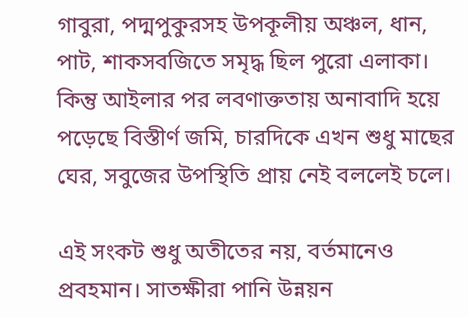গাবুরা, পদ্মপুকুরসহ উপকূলীয় অঞ্চল, ধান, পাট, শাকসবজিতে সমৃদ্ধ ছিল পুরো এলাকা। কিন্তু আইলার পর লবণাক্ততায় অনাবাদি হয়ে পড়েছে বিস্তীর্ণ জমি, চারদিকে এখন শুধু মাছের ঘের, সবুজের উপস্থিতি প্রায় নেই বললেই চলে।

এই সংকট শুধু অতীতের নয়, বর্তমানেও প্রবহমান। সাতক্ষীরা পানি উন্নয়ন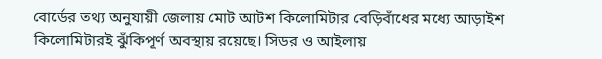বোর্ডের তথ্য অনুযায়ী জেলায় মোট আটশ কিলোমিটার বেড়িবাঁধের মধ্যে আড়াইশ কিলোমিটারই ঝুঁকিপূর্ণ অবস্থায় রয়েছে। সিডর ও আইলায়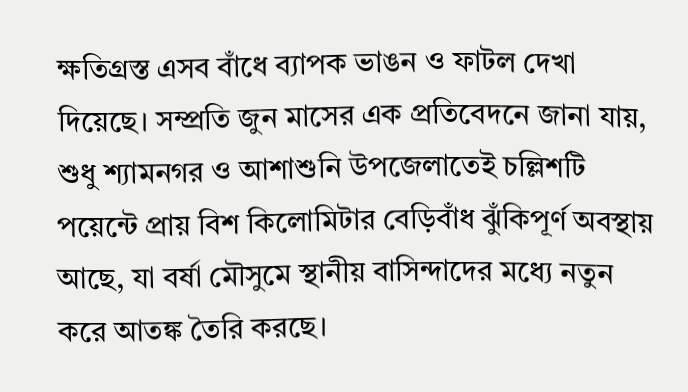ক্ষতিগ্রস্ত এসব বাঁধে ব্যাপক ভাঙন ও ফাটল দেখা দিয়েছে। সম্প্রতি জুন মাসের এক প্রতিবেদনে জানা যায়, শুধু শ্যামনগর ও আশাশুনি উপজেলাতেই চল্লিশটি পয়েন্টে প্রায় বিশ কিলোমিটার বেড়িবাঁধ ঝুঁকিপূর্ণ অবস্থায় আছে, যা বর্ষা মৌসুমে স্থানীয় বাসিন্দাদের মধ্যে নতুন করে আতঙ্ক তৈরি করছে।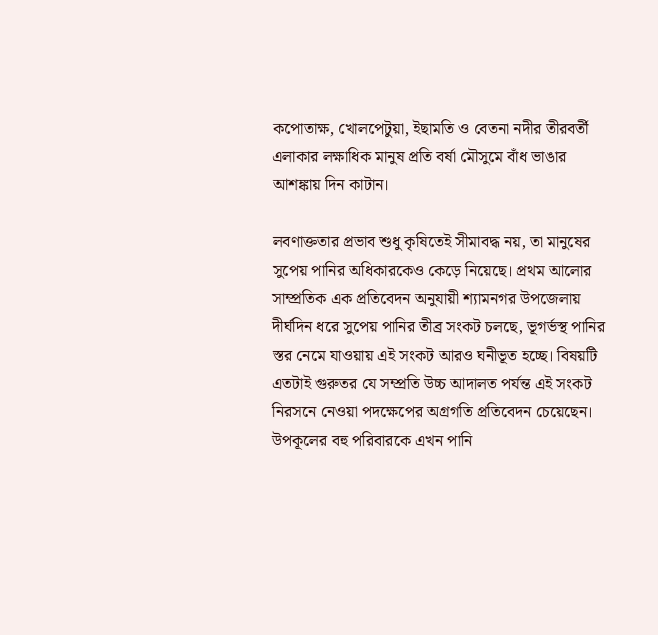কপোতাক্ষ, খোলপেটুয়া, ইছামতি ও বেতনা নদীর তীরবর্তী এলাকার লক্ষাধিক মানুষ প্রতি বর্ষা মৌসুমে বাঁধ ভাঙার আশঙ্কায় দিন কাটান।

লবণাক্ততার প্রভাব শুধু কৃষিতেই সীমাবদ্ধ নয়, তা মানুষের সুপেয় পানির অধিকারকেও কেড়ে নিয়েছে। প্রথম আলোর সাম্প্রতিক এক প্রতিবেদন অনুযায়ী শ্যামনগর উপজেলায় দীর্ঘদিন ধরে সুপেয় পানির তীব্র সংকট চলছে, ভূগর্ভস্থ পানির স্তর নেমে যাওয়ায় এই সংকট আরও ঘনীভূত হচ্ছে। বিষয়টি এতটাই গুরুতর যে সম্প্রতি উচ্চ আদালত পর্যন্ত এই সংকট নিরসনে নেওয়া পদক্ষেপের অগ্রগতি প্রতিবেদন চেয়েছেন। উপকূলের বহু পরিবারকে এখন পানি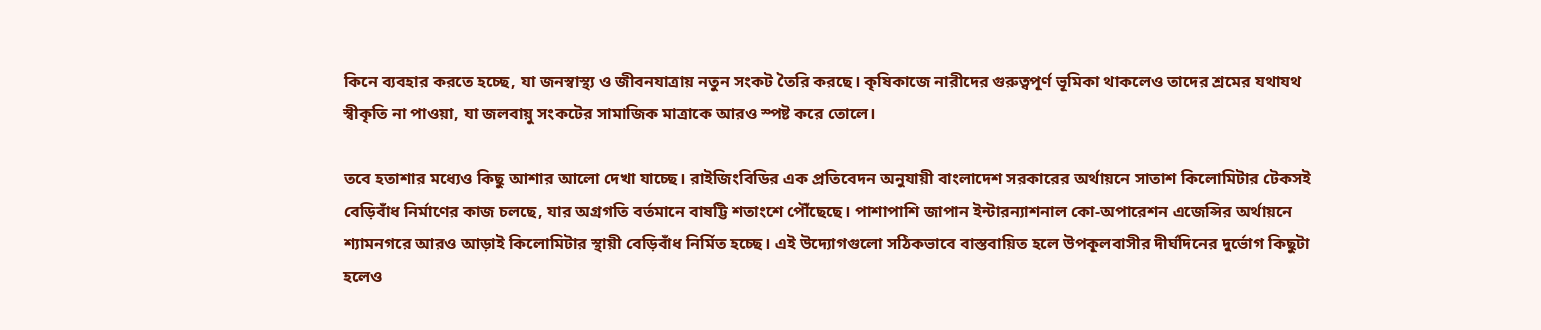কিনে ব্যবহার করতে হচ্ছে, যা জনস্বাস্থ্য ও জীবনযাত্রায় নতুন সংকট তৈরি করছে। কৃষিকাজে নারীদের গুরুত্বপূর্ণ ভূমিকা থাকলেও তাদের শ্রমের যথাযথ স্বীকৃতি না পাওয়া, যা জলবায়ু সংকটের সামাজিক মাত্রাকে আরও স্পষ্ট করে তোলে।

তবে হতাশার মধ্যেও কিছু আশার আলো দেখা যাচ্ছে। রাইজিংবিডির এক প্রতিবেদন অনুযায়ী বাংলাদেশ সরকারের অর্থায়নে সাতাশ কিলোমিটার টেকসই বেড়িবাঁধ নির্মাণের কাজ চলছে, যার অগ্রগতি বর্তমানে বাষট্টি শতাংশে পৌঁছেছে। পাশাপাশি জাপান ইন্টারন্যাশনাল কো-অপারেশন এজেন্সির অর্থায়নে শ্যামনগরে আরও আড়াই কিলোমিটার স্থায়ী বেড়িবাঁধ নির্মিত হচ্ছে। এই উদ্যোগগুলো সঠিকভাবে বাস্তবায়িত হলে উপকূলবাসীর দীর্ঘদিনের দুর্ভোগ কিছুটা হলেও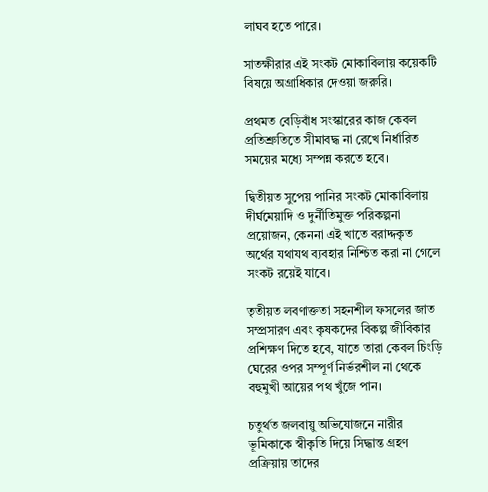লাঘব হতে পারে।

সাতক্ষীরার এই সংকট মোকাবিলায় কয়েকটি বিষয়ে অগ্রাধিকার দেওয়া জরুরি।

প্রথমত বেড়িবাঁধ সংস্কারের কাজ কেবল প্রতিশ্রুতিতে সীমাবদ্ধ না রেখে নির্ধারিত সময়ের মধ্যে সম্পন্ন করতে হবে।

দ্বিতীয়ত সুপেয় পানির সংকট মোকাবিলায় দীর্ঘমেয়াদি ও দুর্নীতিমুক্ত পরিকল্পনা প্রয়োজন, কেননা এই খাতে বরাদ্দকৃত অর্থের যথাযথ ব্যবহার নিশ্চিত করা না গেলে সংকট রয়েই যাবে।

তৃতীয়ত লবণাক্ততা সহনশীল ফসলের জাত সম্প্রসারণ এবং কৃষকদের বিকল্প জীবিকার প্রশিক্ষণ দিতে হবে, যাতে তারা কেবল চিংড়ি ঘেরের ওপর সম্পূর্ণ নির্ভরশীল না থেকে বহুমুখী আয়ের পথ খুঁজে পান।

চতুর্থত জলবায়ু অভিযোজনে নারীর ভূমিকাকে স্বীকৃতি দিয়ে সিদ্ধান্ত গ্রহণ প্রক্রিয়ায় তাদের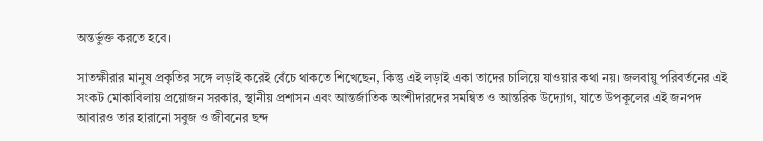অন্তর্ভুক্ত করতে হবে।

সাতক্ষীরার মানুষ প্রকৃতির সঙ্গে লড়াই করেই বেঁচে থাকতে শিখেছেন, কিন্তু এই লড়াই একা তাদের চালিয়ে যাওয়ার কথা নয়। জলবায়ু পরিবর্তনের এই সংকট মোকাবিলায় প্রয়োজন সরকার, স্থানীয় প্রশাসন এবং আন্তর্জাতিক অংশীদারদের সমন্বিত ও আন্তরিক উদ্যোগ, যাতে উপকূলের এই জনপদ আবারও তার হারানো সবুজ ও জীবনের ছন্দ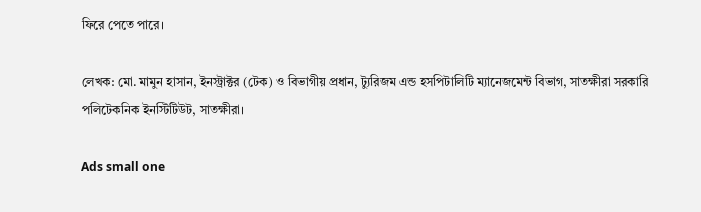ফিরে পেতে পারে।

লেখক: মো. মামুন হাসান, ইনস্ট্রাক্টর (টেক) ও বিভাগীয় প্রধান, ট্যুরিজম এন্ড হসপিটালিটি ম্যানেজমেন্ট বিভাগ, সাতক্ষীরা সরকারি পলিটেকনিক ইনস্টিটিউট, সাতক্ষীরা।

Ads small one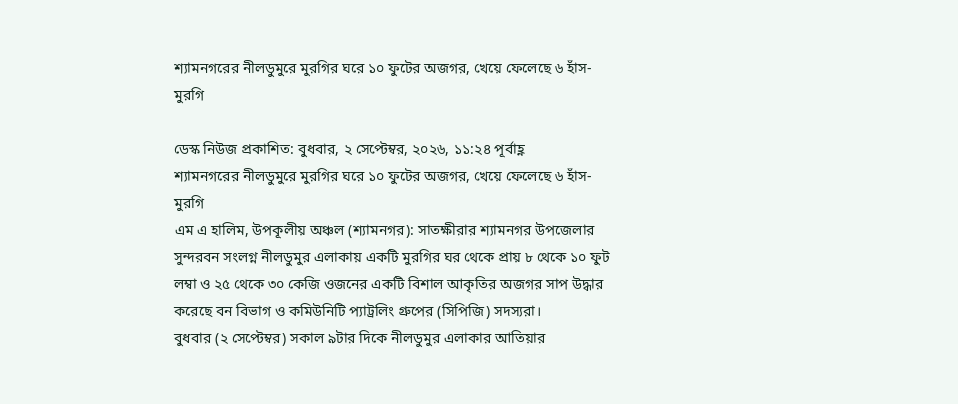শ্যামনগরের নীলডুমুরে মুরগির ঘরে ১০ ফুটের অজগর, খেয়ে ফেলেছে ৬ হাঁস-মুরগি

ডেস্ক নিউজ প্রকাশিত: বুধবার, ২ সেপ্টেম্বর, ২০২৬, ১১:২৪ পূর্বাহ্ণ
শ্যামনগরের নীলডুমুরে মুরগির ঘরে ১০ ফুটের অজগর, খেয়ে ফেলেছে ৬ হাঁস-মুরগি
এম এ হালিম, উপকূলীয় অঞ্চল (শ্যামনগর): সাতক্ষীরার শ্যামনগর উপজেলার সুন্দরবন সংলগ্ন নীলডুমুর এলাকায় একটি মুরগির ঘর থেকে প্রায় ৮ থেকে ১০ ফুট লম্বা ও ২৫ থেকে ৩০ কেজি ওজনের একটি বিশাল আকৃতির অজগর সাপ উদ্ধার করেছে বন বিভাগ ও কমিউনিটি প্যাট্রলিং গ্রুপের (সিপিজি) সদস্যরা।
বুধবার (২ সেপ্টেম্বর) সকাল ৯টার দিকে নীলডুমুর এলাকার আতিয়ার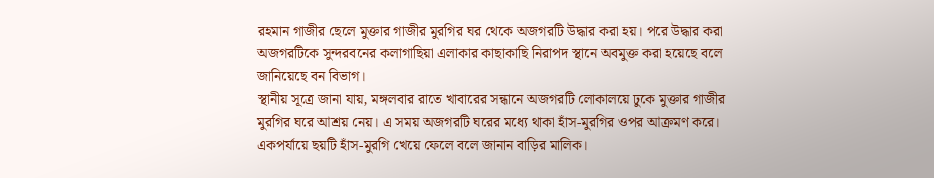রহমান গাজীর ছেলে মুক্তার গাজীর মুরগির ঘর থেকে অজগরটি উদ্ধার করা হয়। পরে উদ্ধার করা অজগরটিকে সুন্দরবনের কলাগাছিয়া এলাকার কাছাকাছি নিরাপদ স্থানে অবমুক্ত করা হয়েছে বলে জানিয়েছে বন বিভাগ।
স্থানীয় সূত্রে জানা যায়, মঙ্গলবার রাতে খাবারের সন্ধানে অজগরটি লোকালয়ে ঢুকে মুক্তার গাজীর মুরগির ঘরে আশ্রয় নেয়। এ সময় অজগরটি ঘরের মধ্যে থাকা হাঁস-মুরগির ওপর আক্রমণ করে। একপর্যায়ে ছয়টি হাঁস-মুরগি খেয়ে ফেলে বলে জানান বাড়ির মালিক।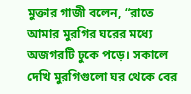মুক্তার গাজী বলেন, “রাতে আমার মুরগির ঘরের মধ্যে অজগরটি ঢুকে পড়ে। সকালে দেখি মুরগিগুলো ঘর থেকে বের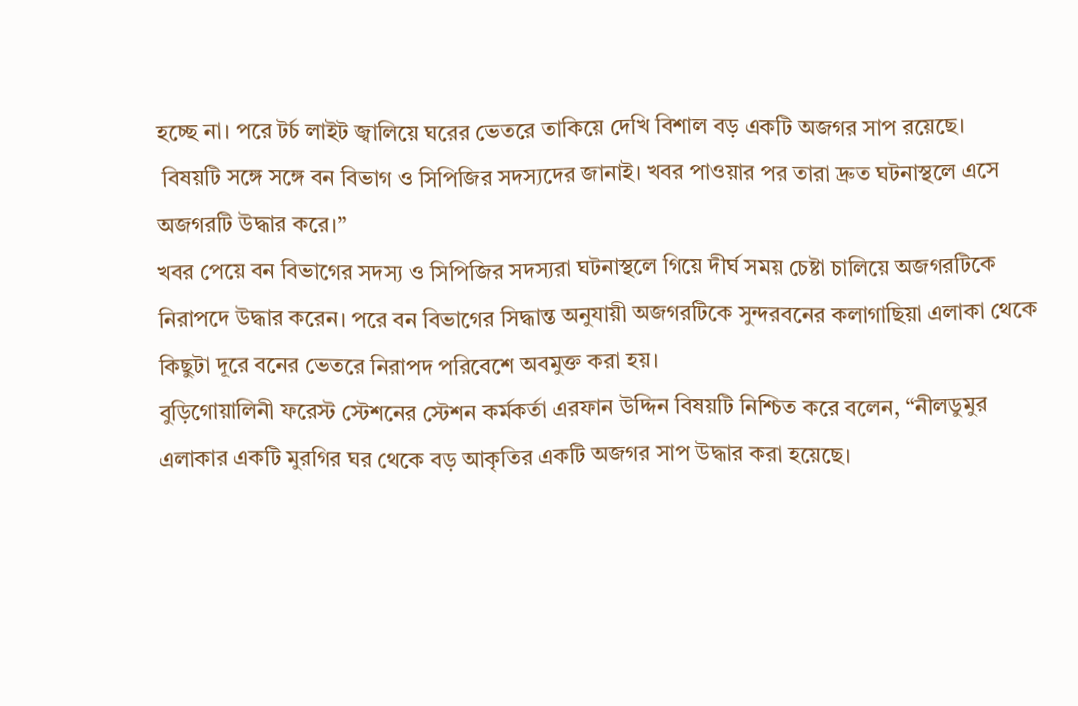হচ্ছে না। পরে টর্চ লাইট জ্বালিয়ে ঘরের ভেতরে তাকিয়ে দেখি বিশাল বড় একটি অজগর সাপ রয়েছে।
 বিষয়টি সঙ্গে সঙ্গে বন বিভাগ ও সিপিজির সদস্যদের জানাই। খবর পাওয়ার পর তারা দ্রুত ঘটনাস্থলে এসে অজগরটি উদ্ধার করে।”
খবর পেয়ে বন বিভাগের সদস্য ও সিপিজির সদস্যরা ঘটনাস্থলে গিয়ে দীর্ঘ সময় চেষ্টা চালিয়ে অজগরটিকে নিরাপদে উদ্ধার করেন। পরে বন বিভাগের সিদ্ধান্ত অনুযায়ী অজগরটিকে সুন্দরবনের কলাগাছিয়া এলাকা থেকে কিছুটা দূরে বনের ভেতরে নিরাপদ পরিবেশে অবমুক্ত করা হয়।
বুড়িগোয়ালিনী ফরেস্ট স্টেশনের স্টেশন কর্মকর্তা এরফান উদ্দিন বিষয়টি নিশ্চিত করে বলেন, “নীলডুমুর এলাকার একটি মুরগির ঘর থেকে বড় আকৃতির একটি অজগর সাপ উদ্ধার করা হয়েছে।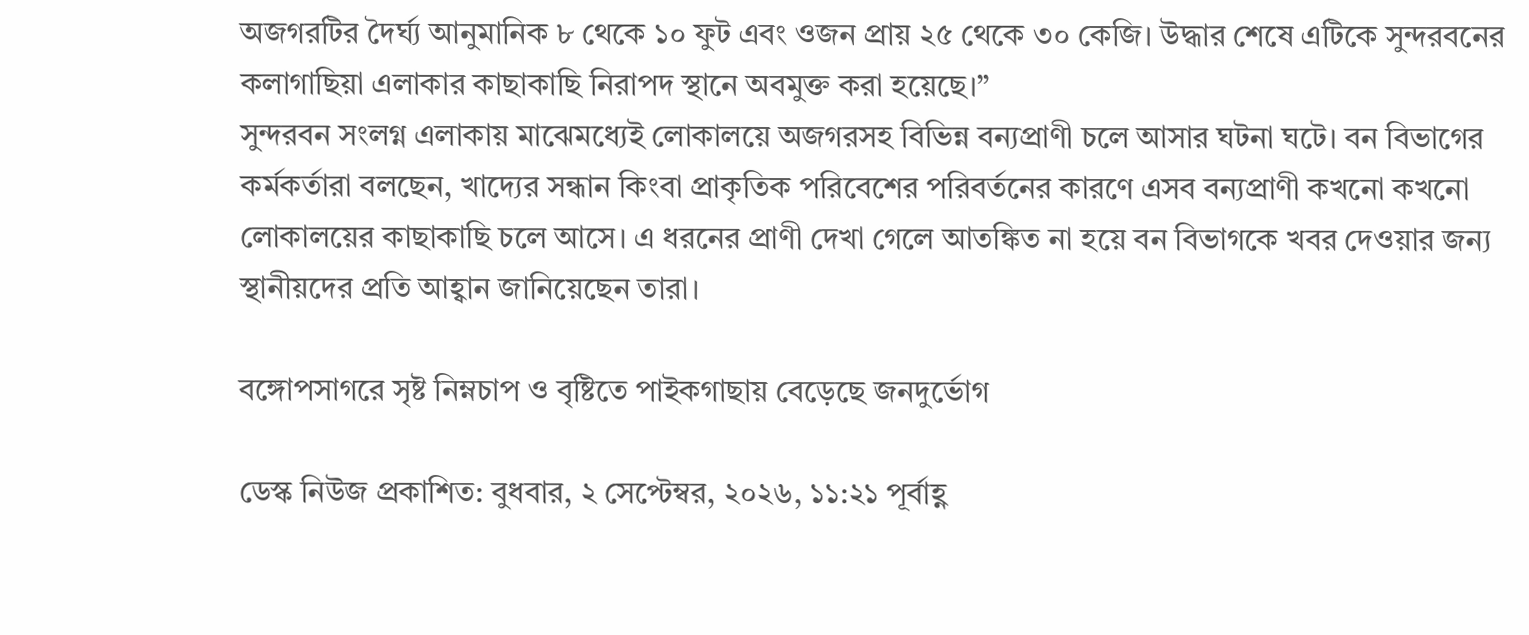অজগরটির দৈর্ঘ্য আনুমানিক ৮ থেকে ১০ ফুট এবং ওজন প্রায় ২৫ থেকে ৩০ কেজি। উদ্ধার শেষে এটিকে সুন্দরবনের কলাগাছিয়া এলাকার কাছাকাছি নিরাপদ স্থানে অবমুক্ত করা হয়েছে।”
সুন্দরবন সংলগ্ন এলাকায় মাঝেমধ্যেই লোকালয়ে অজগরসহ বিভিন্ন বন্যপ্রাণী চলে আসার ঘটনা ঘটে। বন বিভাগের কর্মকর্তারা বলছেন, খাদ্যের সন্ধান কিংবা প্রাকৃতিক পরিবেশের পরিবর্তনের কারণে এসব বন্যপ্রাণী কখনো কখনো লোকালয়ের কাছাকাছি চলে আসে। এ ধরনের প্রাণী দেখা গেলে আতঙ্কিত না হয়ে বন বিভাগকে খবর দেওয়ার জন্য স্থানীয়দের প্রতি আহ্বান জানিয়েছেন তারা।

বঙ্গোপসাগরে সৃষ্ট নিম্নচাপ ও বৃষ্টিতে পাইকগাছায় বেড়েছে জনদুর্ভোগ

ডেস্ক নিউজ প্রকাশিত: বুধবার, ২ সেপ্টেম্বর, ২০২৬, ১১:২১ পূর্বাহ্ণ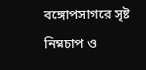বঙ্গোপসাগরে সৃষ্ট নিম্নচাপ ও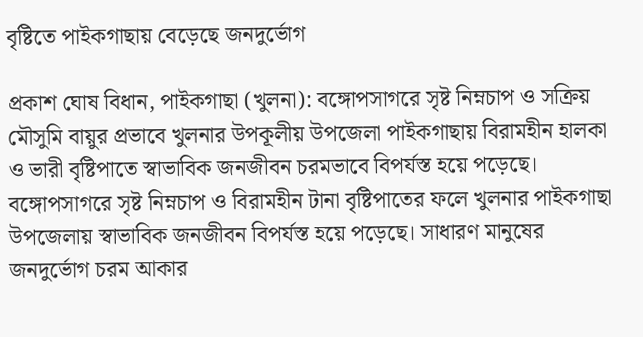বৃষ্টিতে পাইকগাছায় বেড়েছে জনদুর্ভোগ

প্রকাশ ঘোষ বিধান, পাইকগাছা (খুলনা): বঙ্গোপসাগরে সৃষ্ট নিম্নচাপ ও সক্রিয় মৌসুমি বায়ুর প্রভাবে খুলনার উপকূলীয় উপজেলা পাইকগাছায় বিরামহীন হালকা ও ভারী বৃষ্টিপাতে স্বাভাবিক জনজীবন চরমভাবে বিপর্যস্ত হয়ে পড়েছে। বঙ্গোপসাগরে সৃষ্ট নিম্নচাপ ও বিরামহীন টানা বৃষ্টিপাতের ফলে খুলনার পাইকগাছা উপজেলায় স্বাভাবিক জনজীবন বিপর্যস্ত হয়ে পড়েছে। সাধারণ মানুষের জনদুর্ভোগ চরম আকার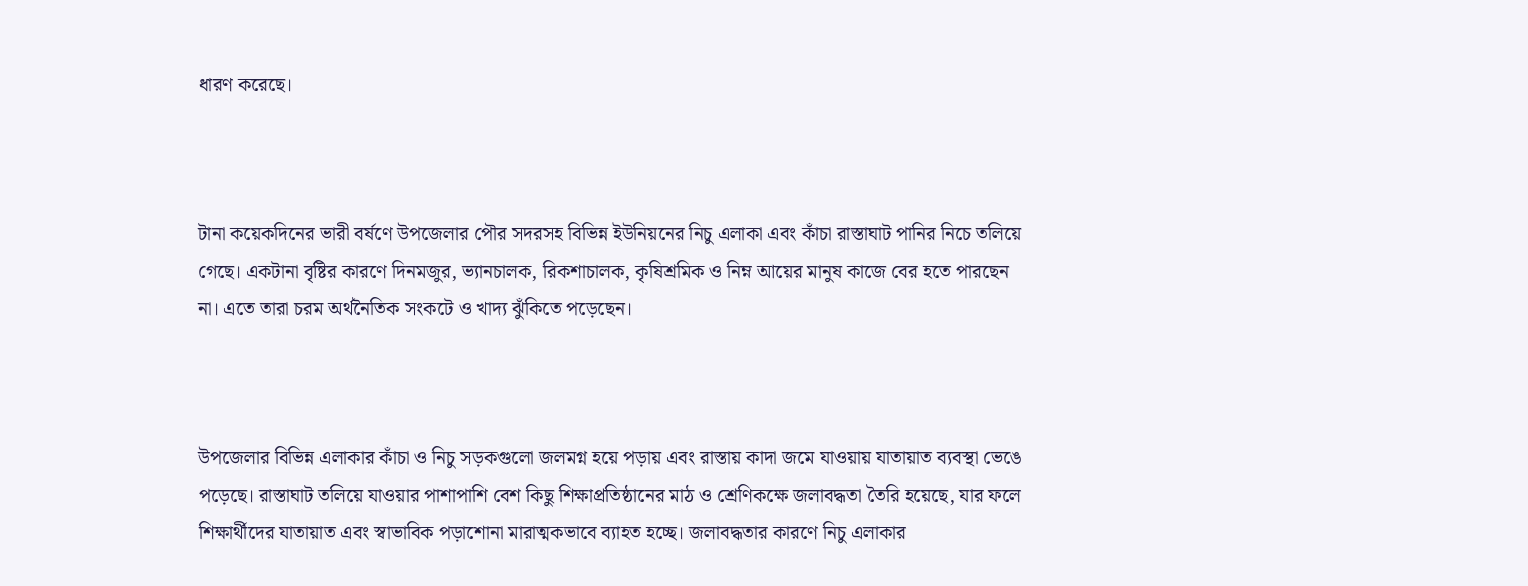ধারণ করেছে।



টানা কয়েকদিনের ভারী বর্ষণে উপজেলার পৌর সদরসহ বিভিন্ন ইউনিয়নের নিচু এলাকা এবং কাঁচা রাস্তাঘাট পানির নিচে তলিয়ে গেছে। একটানা বৃষ্টির কারণে দিনমজুর, ভ্যানচালক, রিকশাচালক, কৃষিশ্রমিক ও নিম্ন আয়ের মানুষ কাজে বের হতে পারছেন না। এতে তারা চরম অর্থনৈতিক সংকটে ও খাদ্য ঝুঁকিতে পড়েছেন।



উপজেলার বিভিন্ন এলাকার কাঁচা ও নিচু সড়কগুলো জলমগ্ন হয়ে পড়ায় এবং রাস্তায় কাদা জমে যাওয়ায় যাতায়াত ব্যবস্থা ভেঙে পড়েছে। রাস্তাঘাট তলিয়ে যাওয়ার পাশাপাশি বেশ কিছু শিক্ষাপ্রতিষ্ঠানের মাঠ ও শ্রেণিকক্ষে জলাবদ্ধতা তৈরি হয়েছে, যার ফলে শিক্ষার্থীদের যাতায়াত এবং স্বাভাবিক পড়াশোনা মারাত্মকভাবে ব্যাহত হচ্ছে। জলাবদ্ধতার কারণে নিচু এলাকার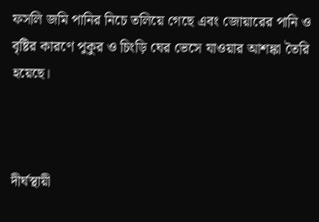ফসলি জমি পানির নিচে তলিয়ে গেছে এবং জোয়ারের পানি ও বৃষ্টির কারণে পুকুর ও চিংড়ি ঘের ভেসে যাওয়ার আশঙ্কা তৈরি হয়েছে।



দীর্ঘস্থায়ী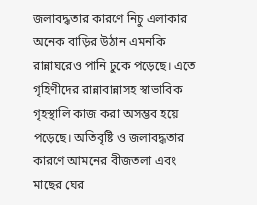জলাবদ্ধতার কারণে নিচু এলাকার অনেক বাড়ির উঠান এমনকি রান্নাঘরেও পানি ঢুকে পড়েছে। এতে গৃহিণীদের রান্নাবান্নাসহ স্বাভাবিক গৃহস্থালি কাজ করা অসম্ভব হয়ে পড়েছে। অতিবৃষ্টি ও জলাবদ্ধতার কারণে আমনের বীজতলা এবং মাছের ঘের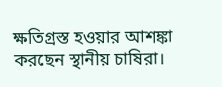ক্ষতিগ্রস্ত হওয়ার আশঙ্কা করছেন স্থানীয় চাষিরা।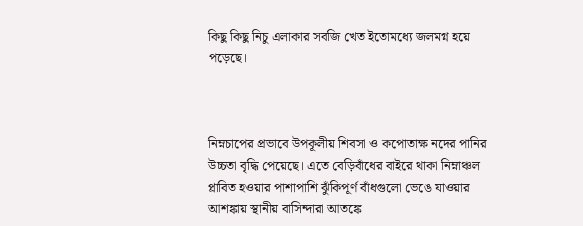কিছু কিছু নিচু এলাকার সবজি খেত ইতোমধ্যে জলমগ্ন হয়ে পড়েছে।



নিম্নচাপের প্রভাবে উপকূলীয় শিবসা ও কপোতাক্ষ নদের পানির উচ্চতা বৃদ্ধি পেয়েছে। এতে বেড়িবাঁধের বাইরে থাকা নিম্নাঞ্চল প্লাবিত হওয়ার পাশাপাশি ঝুঁকিপূর্ণ বাঁধগুলো ভেঙে যাওয়ার আশঙ্কায় স্থানীয় বাসিন্দারা আতঙ্কে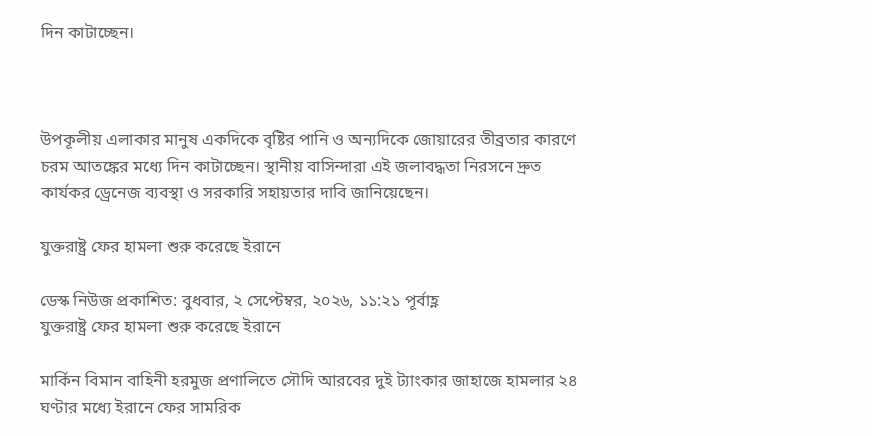দিন কাটাচ্ছেন।



উপকূলীয় এলাকার মানুষ একদিকে বৃষ্টির পানি ও অন্যদিকে জোয়ারের তীব্রতার কারণে চরম আতঙ্কের মধ্যে দিন কাটাচ্ছেন। স্থানীয় বাসিন্দারা এই জলাবদ্ধতা নিরসনে দ্রুত কার্যকর ড্রেনেজ ব্যবস্থা ও সরকারি সহায়তার দাবি জানিয়েছেন।

যুক্তরাষ্ট্র ফের হামলা শুরু করেছে ইরানে

ডেস্ক নিউজ প্রকাশিত: বুধবার, ২ সেপ্টেম্বর, ২০২৬, ১১:২১ পূর্বাহ্ণ
যুক্তরাষ্ট্র ফের হামলা শুরু করেছে ইরানে

মার্কিন বিমান বাহিনী হরমুজ প্রণালিতে সৌদি আরবের দুই ট্যাংকার জাহাজে হামলার ২৪ ঘণ্টার মধ্যে ইরানে ফের সামরিক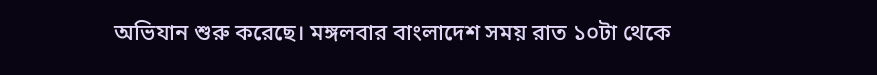অভিযান শুরু করেছে। মঙ্গলবার বাংলাদেশ সময় রাত ১০টা থেকে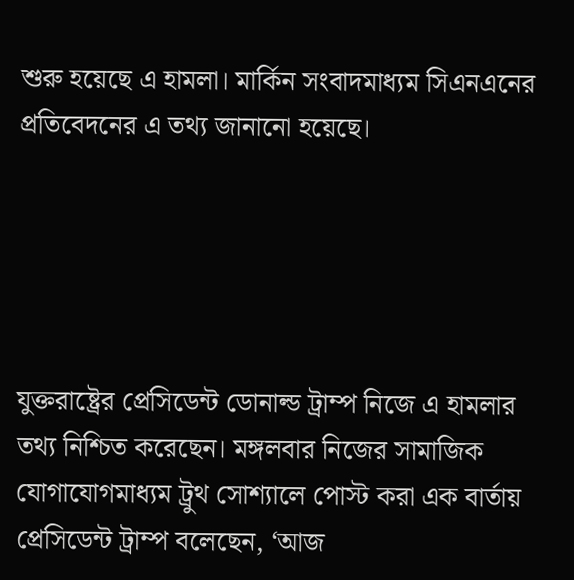শুরু হয়েছে এ হামলা। মার্কিন সংবাদমাধ্যম সিএনএনের প্রতিবেদনের এ তথ্য জানানো হয়েছে।





যুক্তরাষ্ট্রের প্রেসিডেন্ট ডোনাল্ড ট্রাম্প নিজে এ হামলার তথ্য নিশ্চিত করেছেন। মঙ্গলবার নিজের সামাজিক যোগাযোগমাধ্যম ট্রুথ সোশ্যালে পোস্ট করা এক বার্তায় প্রেসিডেন্ট ট্রাম্প বলেছেন, ‘আজ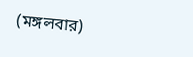(মঙ্গলবার)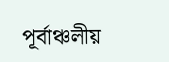পূর্বাঞ্চলীয়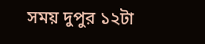সময় দুপুর ১২টা